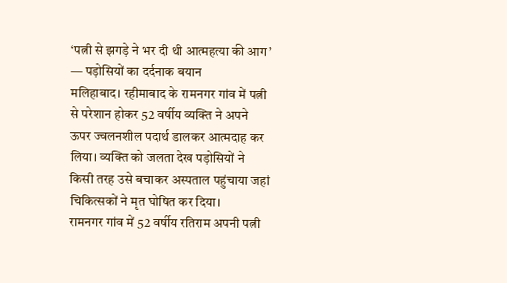‘पत्नी से झगड़े ने भर दी थी आत्महत्या की आग’ — पड़ोसियों का दर्दनाक बयान
मलिहाबाद। रहीमाबाद के रामनगर गांव में पत्नी से परेशान होकर 52 वर्षीय व्यक्ति ने अपने ऊपर ज्वलनशील पदार्थ डालकर आत्मदाह कर लिया। व्यक्ति को जलता देख पड़ोसियों ने किसी तरह उसे बचाकर अस्पताल पहुंचाया जहां चिकित्सकों ने मृत घोषित कर दिया।
रामनगर गांव में 52 वर्षीय रतिराम अपनी पत्नी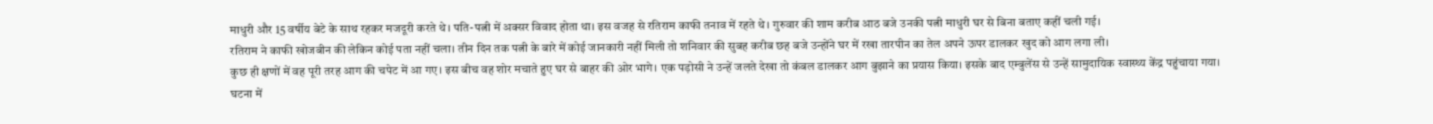माधुरी और 15 वर्षीय बेटे के साथ रहकर मजदूरी करते थे। पति-पत्नी में अक्सर विवाद होता था। इस वजह से रतिराम काफी तनाव में रहते थे। गुरुवार की शाम करीब आठ बजे उनकी पत्नी माधुरी घर से बिना बताए कहीं चली गई।
रतिराम ने काफी खोजबीन की लेकिन कोई पता नहीं चला। तीन दिन तक पत्नी के बारे में कोई जानकारी नहीं मिली तो शनिवार की सुबह करीब छह बजे उन्होंने घर में रखा तारपीन का तेल अपने ऊपर डालकर खुद को आग लगा ली।
कुछ ही क्षणों में वह पूरी तरह आग की चपेट में आ गए। इस बीच वह शोर मचाते हुए घर से बाहर की ओर भागे। एक पड़ोसी ने उन्हें जलते देखा तो कंबल डालकर आग बुझाने का प्रयास किया। इसके बाद एम्बुलेंस से उन्हें सामुदायिक स्वास्थ्य केंद्र पहुंचाया गया।
घटना में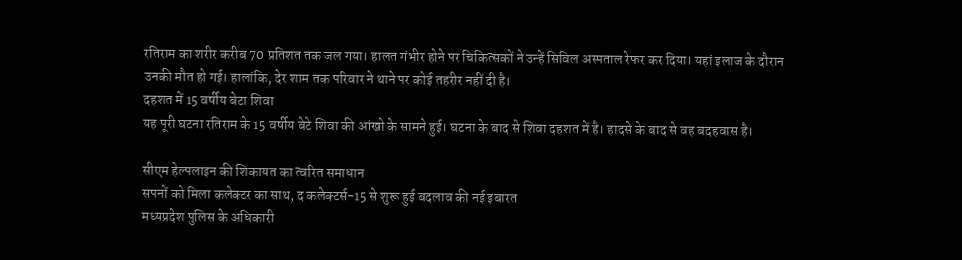रतिराम का शरीर करीब 70 प्रतिशत तक जल गया। हालत गंभीर होने पर चिकित्सकों ने उन्हें सिविल अस्पताल रेफर कर दिया। यहां इलाज के दौरान उनकी मौत हो गई। हालांकि, देर शाम तक परिवार ने थाने पर कोई तहरीर नहीं दी है।
दहशत में 15 वर्षीय बेटा शिवा
यह पूरी घटना रतिराम के 15 वर्षीय बेटे शिवा की आंखो के सामने हुई। घटना के बाद से शिवा दहशत में है। हादसे के बाद से वह बदहवास है।

सीएम हेल्पलाइन की शिकायत का त्वरित समाधान
सपनों को मिला कलेक्टर का साथ, द कलेक्टर्स-15 से शुरू हुई बदलाव की नई इबारत
मध्यप्रदेश पुलिस के अधिकारी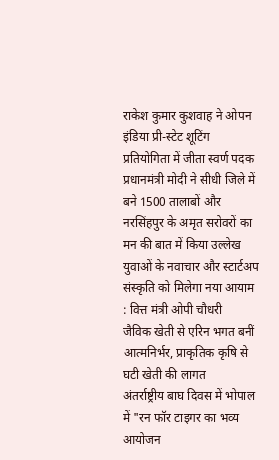राकेश कुमार कुशवाह ने ओपन इंडिया प्री-स्टेट शूटिंग प्रतियोगिता में जीता स्वर्ण पदक
प्रधानमंत्री मोदी ने सीधी जिले में बने 1500 तालाबों और नरसिंहपुर के अमृत सरोवरों का मन की बात में किया उल्लेख
युवाओं के नवाचार और स्टार्टअप संस्कृति को मिलेगा नया आयाम : वित्त मंत्री ओपी चौधरी
जैविक खेती से एरिन भगत बनीं आत्मनिर्भर, प्राकृतिक कृषि से घटी खेती की लागत
अंतर्राष्ट्रीय बाघ दिवस में भोपाल में "रन फॉर टाइगर का भव्य आयोजन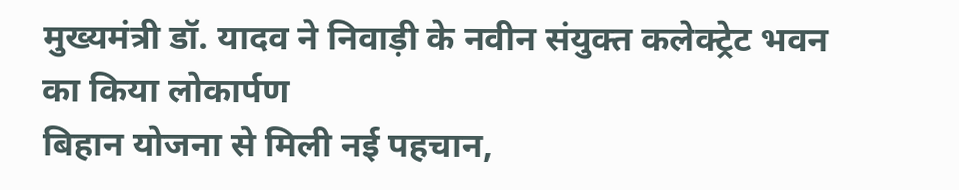मुख्यमंत्री डॉ. यादव ने निवाड़ी के नवीन संयुक्त कलेक्ट्रेट भवन का किया लोकार्पण
बिहान योजना से मिली नई पहचान,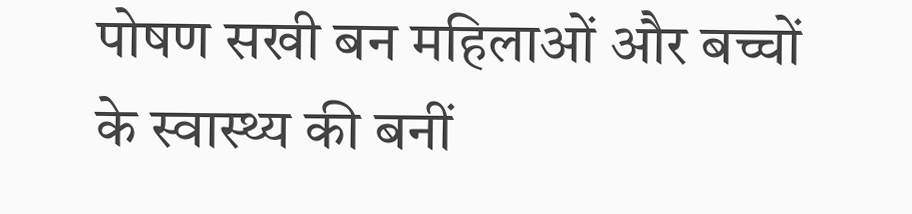पोषण सखी बन महिलाओं और बच्चों के स्वास्थ्य की बनीं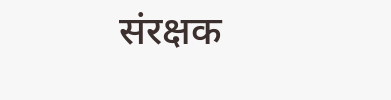संरक्षक